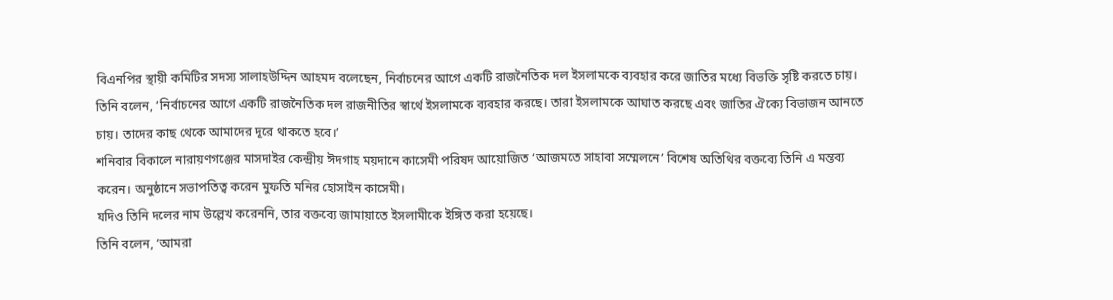বিএনপির স্থায়ী কমিটির সদস্য সালাহউদ্দিন আহমদ বলেছেন, নির্বাচনের আগে একটি রাজনৈতিক দল ইসলামকে ব্যবহার করে জাতির মধ্যে বিভক্তি সৃষ্টি করতে চায়।
তিনি বলেন, ‘নির্বাচনের আগে একটি রাজনৈতিক দল রাজনীতির স্বার্থে ইসলামকে ব্যবহার করছে। তারা ইসলামকে আঘাত করছে এবং জাতির ঐক্যে বিভাজন আনতে চায়। তাদের কাছ থেকে আমাদের দূরে থাকতে হবে।’
শনিবার বিকালে নারায়ণগঞ্জের মাসদাইর কেন্দ্রীয় ঈদগাহ ময়দানে কাসেমী পরিষদ আয়োজিত ‘আজমতে সাহাবা সম্মেলনে’ বিশেষ অতিথির বক্তব্যে তিনি এ মন্তব্য করেন। অনুষ্ঠানে সভাপতিত্ব করেন মুফতি মনির হোসাইন কাসেমী।
যদিও তিনি দলের নাম উল্লেখ করেননি, তার বক্তব্যে জামায়াতে ইসলামীকে ইঙ্গিত করা হয়েছে।
তিনি বলেন, ‘আমরা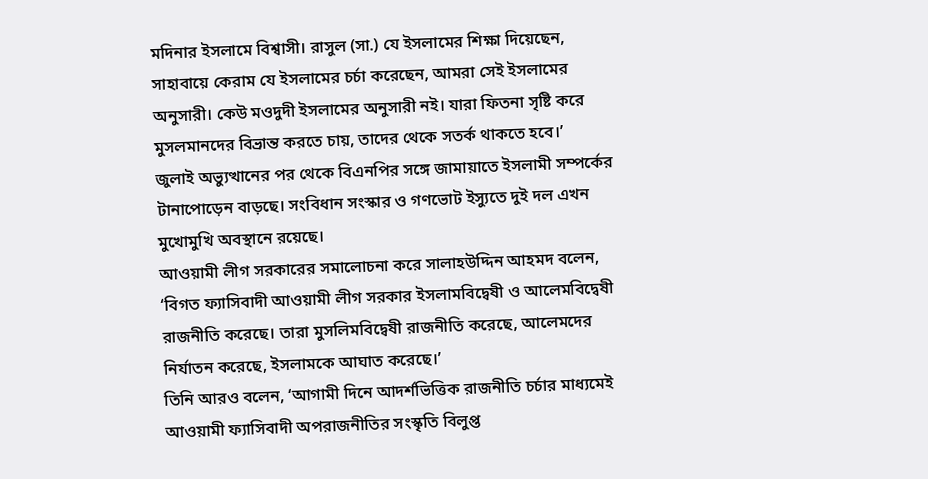মদিনার ইসলামে বিশ্বাসী। রাসুল (সা.) যে ইসলামের শিক্ষা দিয়েছেন, সাহাবায়ে কেরাম যে ইসলামের চর্চা করেছেন, আমরা সেই ইসলামের অনুসারী। কেউ মওদুদী ইসলামের অনুসারী নই। যারা ফিতনা সৃষ্টি করে মুসলমানদের বিভ্রান্ত করতে চায়, তাদের থেকে সতর্ক থাকতে হবে।’
জুলাই অভ্যুত্থানের পর থেকে বিএনপির সঙ্গে জামায়াতে ইসলামী সম্পর্কের টানাপোড়েন বাড়ছে। সংবিধান সংস্কার ও গণভোট ইস্যুতে দুই দল এখন মুখোমুখি অবস্থানে রয়েছে।
আওয়ামী লীগ সরকারের সমালোচনা করে সালাহউদ্দিন আহমদ বলেন, ‘বিগত ফ্যাসিবাদী আওয়ামী লীগ সরকার ইসলামবিদ্বেষী ও আলেমবিদ্বেষী রাজনীতি করেছে। তারা মুসলিমবিদ্বেষী রাজনীতি করেছে, আলেমদের নির্যাতন করেছে, ইসলামকে আঘাত করেছে।’
তিনি আরও বলেন, ‘আগামী দিনে আদর্শভিত্তিক রাজনীতি চর্চার মাধ্যমেই আওয়ামী ফ্যাসিবাদী অপরাজনীতির সংস্কৃতি বিলুপ্ত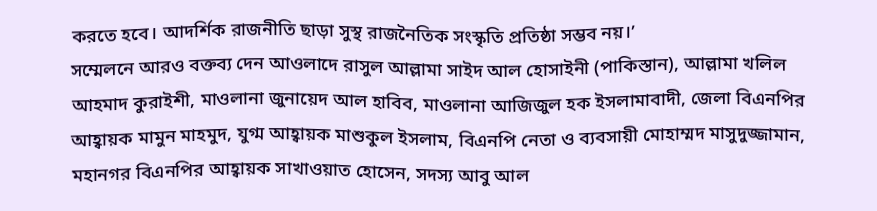করতে হবে। আদর্শিক রাজনীতি ছাড়া সুস্থ রাজনৈতিক সংস্কৃতি প্রতিষ্ঠা সম্ভব নয়।’
সম্মেলনে আরও বক্তব্য দেন আওলাদে রাসুল আল্লামা সাইদ আল হোসাইনী (পাকিস্তান), আল্লামা খলিল আহমাদ কুরাইশী, মাওলানা জুনায়েদ আল হাবিব, মাওলানা আজিজুল হক ইসলামাবাদী, জেলা বিএনপির আহ্বায়ক মামুন মাহমুদ, যুগ্ম আহ্বায়ক মাশুকুল ইসলাম, বিএনপি নেতা ও ব্যবসায়ী মোহাম্মদ মাসুদুজ্জামান, মহানগর বিএনপির আহ্বায়ক সাখাওয়াত হোসেন, সদস্য আবু আল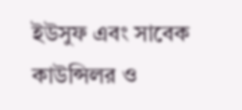ইউসুফ এবং সাবেক কাউন্সিলর ও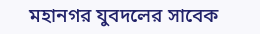মহানগর যুবদলের সাবেক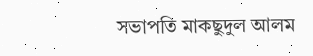সভাপতি মাকছুদুল আলম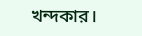খন্দকার।